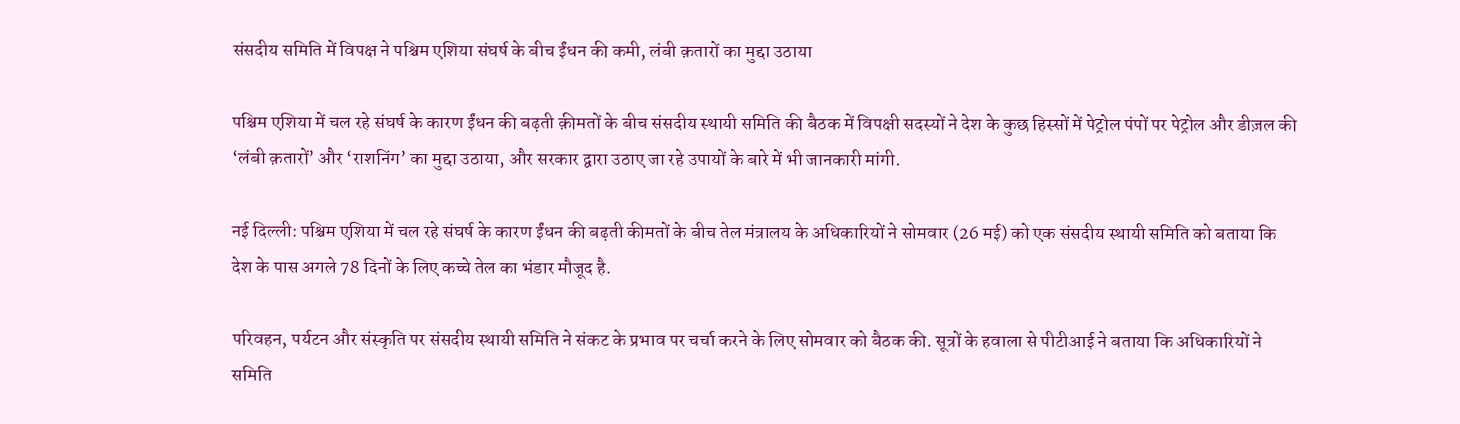संसदीय समिति में विपक्ष ने पश्चिम एशिया संघर्ष के बीच ईंधन की कमी, लंबी क़तारों का मुद्दा उठाया

पश्चिम एशिया में चल रहे संघर्ष के कारण ईंधन की बढ़ती क़ीमतों के बीच संसदीय स्थायी समिति की बैठक में विपक्षी सदस्यों ने देश के कुछ हिस्सों में पेट्रोल पंपों पर पेट्रोल और डीज़ल की ‘लंबी क़तारों’ और ‘राशनिंग’ का मुद्दा उठाया, और सरकार द्वारा उठाए जा रहे उपायों के बारे में भी जानकारी मांगी.

नई दिल्ली: पश्चिम एशिया में चल रहे संघर्ष के कारण ईंधन की बढ़ती कीमतों के बीच तेल मंत्रालय के अधिकारियों ने सोमवार (26 मई) को एक संसदीय स्थायी समिति को बताया कि देश के पास अगले 78 दिनों के लिए कच्चे तेल का भंडार मौजूद है.

परिवहन, पर्यटन और संस्कृति पर संसदीय स्थायी समिति ने संकट के प्रभाव पर चर्चा करने के लिए सोमवार को बैठक की. सूत्रों के हवाला से पीटीआई ने बताया कि अधिकारियों ने समिति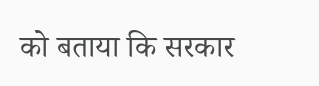को बताया कि सरकार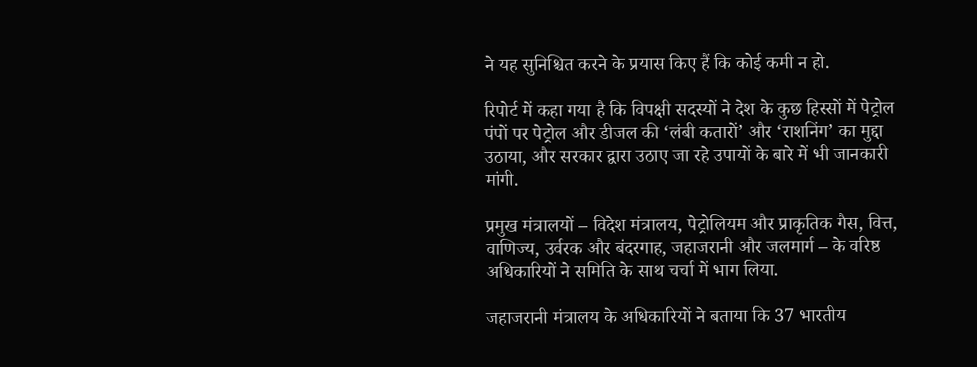ने यह सुनिश्चित करने के प्रयास किए हैं कि कोई कमी न हो.

रिपोर्ट में कहा गया है कि विपक्षी सदस्यों ने देश के कुछ हिस्सों में पेट्रोल पंपों पर पेट्रोल और डीजल की ‘लंबी कतारों’ और ‘राशनिंग’ का मुद्दा उठाया, और सरकार द्वारा उठाए जा रहे उपायों के बारे में भी जानकारी मांगी.

प्रमुख मंत्रालयों – विदेश मंत्रालय, पेट्रोलियम और प्राकृतिक गैस, वित्त, वाणिज्य, उर्वरक और बंदरगाह, जहाजरानी और जलमार्ग – के वरिष्ठ अधिकारियों ने समिति के साथ चर्चा में भाग लिया.

जहाजरानी मंत्रालय के अधिकारियों ने बताया कि 37 भारतीय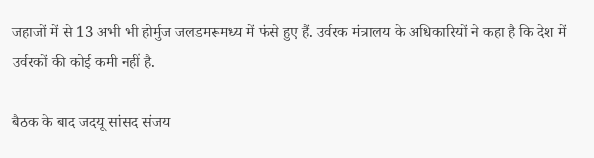जहाजों में से 13 अभी भी होर्मुज जलडमरूमध्य में फंसे हुए हैं. उर्वरक मंत्रालय के अधिकारियों ने कहा है कि देश में उर्वरकों की कोई कमी नहीं है.

बैठक के बाद जदयू सांसद संजय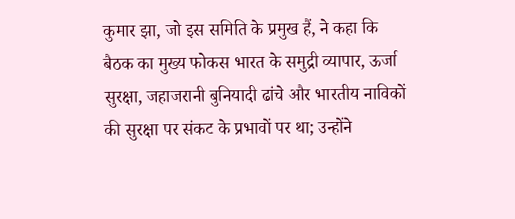कुमार झा, जो इस समिति के प्रमुख हैं, ने कहा कि बैठक का मुख्य फोकस भारत के समुद्री व्यापार, ऊर्जा सुरक्षा, जहाजरानी बुनियादी ढांचे और भारतीय नाविकों की सुरक्षा पर संकट के प्रभावों पर था; उन्होंने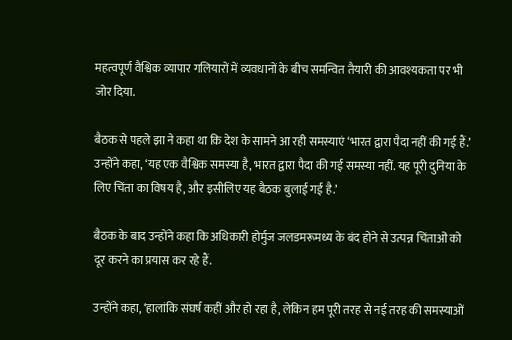महत्वपूर्ण वैश्विक व्यापार गलियारों में व्यवधानों के बीच समन्वित तैयारी की आवश्यकता पर भी जोर दिया.

बैठक से पहले झा ने कहा था कि देश के सामने आ रही समस्याएं ‘भारत द्वारा पैदा नहीं की गई हैं.’ उन्होंने कहा, ‘यह एक वैश्विक समस्या है, भारत द्वारा पैदा की गई समस्या नहीं. यह पूरी दुनिया के लिए चिंता का विषय है, और इसीलिए यह बैठक बुलाई गई है.’

बैठक के बाद उन्होंने कहा कि अधिकारी होर्मुज जलडमरूमध्य के बंद होने से उत्पन्न चिंताओं को दूर करने का प्रयास कर रहे हैं.

उन्होंने कहा, ‘हालांकि संघर्ष कहीं और हो रहा है, लेकिन हम पूरी तरह से नई तरह की समस्याओं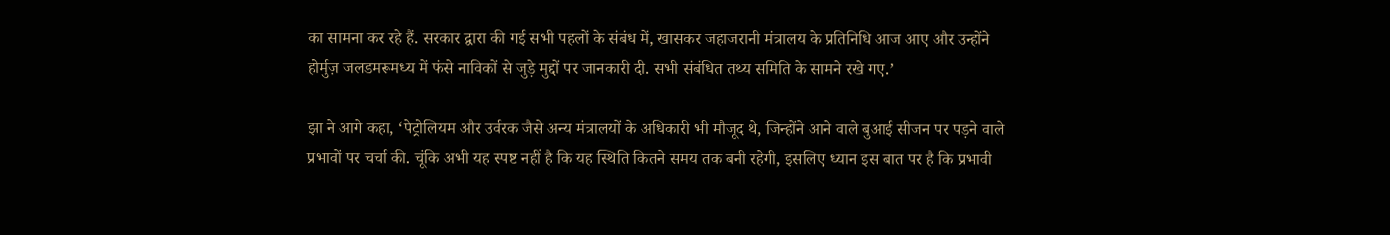का सामना कर रहे हैं. सरकार द्वारा की गई सभी पहलों के संबंध में, खासकर जहाजरानी मंत्रालय के प्रतिनिधि आज आए और उन्होंने होर्मुज़ जलडमरूमध्य में फंसे नाविकों से जुड़े मुद्दों पर जानकारी दी. सभी संबंधित तथ्य समिति के सामने रखे गए.’

झा ने आगे कहा, ‘पेट्रोलियम और उर्वरक जैसे अन्य मंत्रालयों के अधिकारी भी मौजूद थे, जिन्होंने आने वाले बुआई सीजन पर पड़ने वाले प्रभावों पर चर्चा की. चूंकि अभी यह स्पष्ट नहीं है कि यह स्थिति कितने समय तक बनी रहेगी, इसलिए ध्यान इस बात पर है कि प्रभावी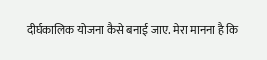दीर्घकालिक योजना कैसे बनाई जाए. मेरा मानना है कि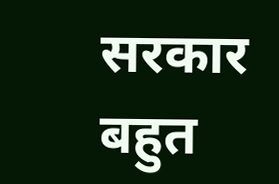सरकार बहुत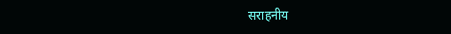सराहनीय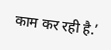काम कर रही है.’